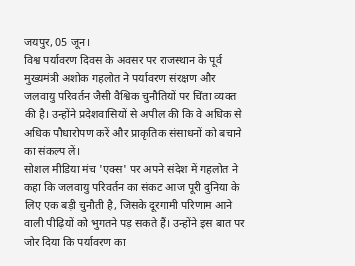जयपुर, 05 जून।
विश्व पर्यावरण दिवस के अवसर पर राजस्थान के पूर्व मुख्यमंत्री अशोक गहलोत ने पर्यावरण संरक्षण और जलवायु परिवर्तन जैसी वैश्विक चुनौतियों पर चिंता व्यक्त की है। उन्होंने प्रदेशवासियों से अपील की कि वे अधिक से अधिक पौधारोपण करें और प्राकृतिक संसाधनों को बचाने का संकल्प लें।
सोशल मीडिया मंच 'एक्स' पर अपने संदेश में गहलोत ने कहा कि जलवायु परिवर्तन का संकट आज पूरी दुनिया के लिए एक बड़ी चुनौती है, जिसके दूरगामी परिणाम आने वाली पीढ़ियों को भुगतने पड़ सकते हैं। उन्होंने इस बात पर जोर दिया कि पर्यावरण का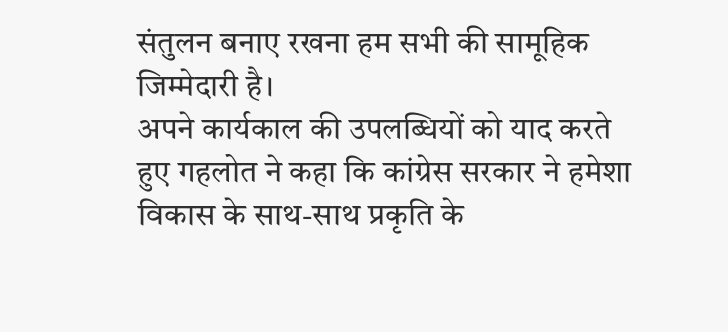संतुलन बनाए रखना हम सभी की सामूहिक जिम्मेदारी है।
अपने कार्यकाल की उपलब्धियों को याद करते हुए गहलोत ने कहा कि कांग्रेस सरकार ने हमेशा विकास के साथ-साथ प्रकृति के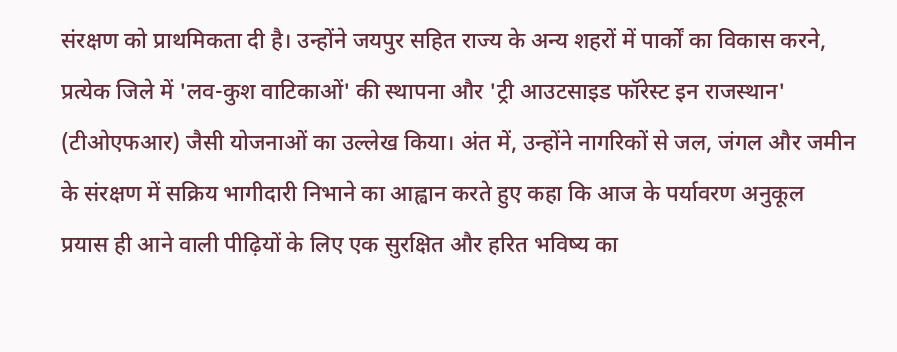संरक्षण को प्राथमिकता दी है। उन्होंने जयपुर सहित राज्य के अन्य शहरों में पार्कों का विकास करने, प्रत्येक जिले में 'लव-कुश वाटिकाओं' की स्थापना और 'ट्री आउटसाइड फॉरेस्ट इन राजस्थान' (टीओएफआर) जैसी योजनाओं का उल्लेख किया। अंत में, उन्होंने नागरिकों से जल, जंगल और जमीन के संरक्षण में सक्रिय भागीदारी निभाने का आह्वान करते हुए कहा कि आज के पर्यावरण अनुकूल प्रयास ही आने वाली पीढ़ियों के लिए एक सुरक्षित और हरित भविष्य का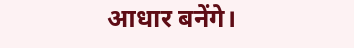आधार बनेंगे।